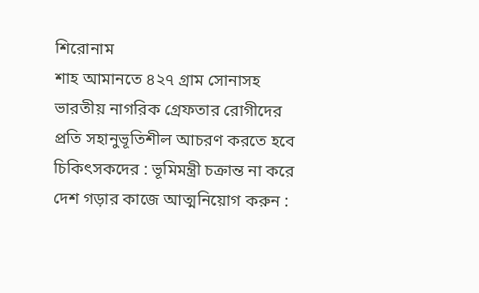শিরোনাম
শাহ আমানতে ৪২৭ গ্রাম সোনাসহ ভারতীয় নাগরিক গ্রেফতার রোগীদের প্রতি সহানুভূতিশীল আচরণ করতে হবে চিকিৎসকদের : ভূমিমন্ত্রী চক্রান্ত না করে দেশ গড়ার কাজে আত্মনিয়োগ করুন :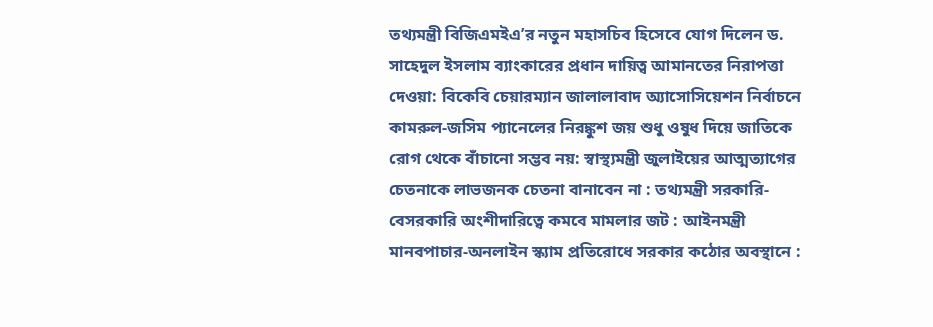তথ্যমন্ত্রী বিজিএমইএ’র নতুন মহাসচিব হিসেবে যোগ দিলেন ড. সাহেদুল ইসলাম ব্যাংকারের প্রধান দায়িত্ব আমানতের নিরাপত্তা দেওয়া: বিকেবি চেয়ারম্যান জালালাবাদ অ্যাসোসিয়েশন নির্বাচনে কামরুল-জসিম প্যানেলের নিরঙ্কুশ জয় শুধু ওষুধ দিয়ে জাতিকে রোগ থেকে বাঁচানো সম্ভব নয়: স্বাস্থ্যমন্ত্রী জুলাইয়ের আত্মত্যাগের চেতনাকে লাভজনক চেতনা বানাবেন না : তথ্যমন্ত্রী সরকারি-বেসরকারি অংশীদারিত্বে কমবে মামলার জট : আইনমন্ত্রী মানবপাচার-অনলাইন স্ক্যাম প্রতিরোধে সরকার কঠোর অবস্থানে :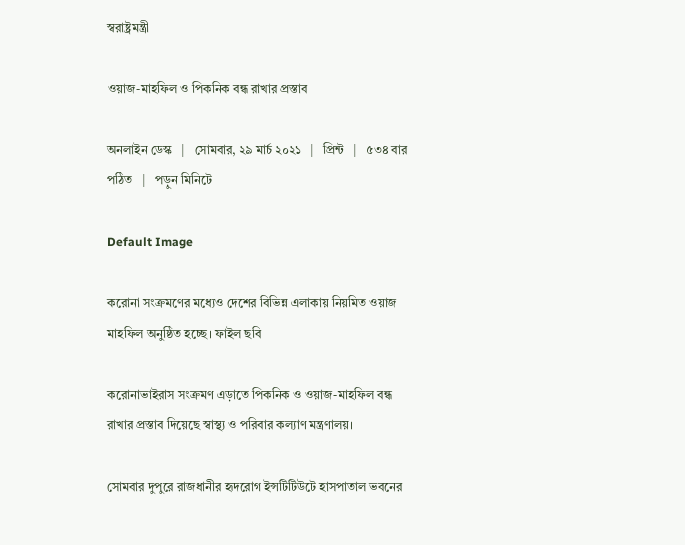স্বরাষ্ট্রমন্ত্রী

ওয়াজ-মাহফিল ও পিকনিক বন্ধ রাখার প্রস্তাব

অনলাইন ডেস্ক   |   সোমবার, ২৯ মার্চ ২০২১   |   প্রিন্ট   |   ৫৩৪ বার পঠিত   |   পড়ুন মিনিটে

Default Image

করোনা সংক্রমণের মধ্যেও দেশের বিভিন্ন এলাকায় নিয়মিত ওয়াজ মাহফিল অনুষ্ঠিত হচ্ছে। ফাইল ছবি

করোনাভাইরাস সংক্রমণ এড়াতে পিকনিক ও ওয়াজ-মাহফিল বন্ধ রাখার প্রস্তাব দিয়েছে স্বাস্থ্য ও পরিবার কল্যাণ মন্ত্রণালয়।

সোমবার দুপুরে রাজধানীর হৃদরোগ ইন্সটিটিউটে হাসপাতাল ভবনের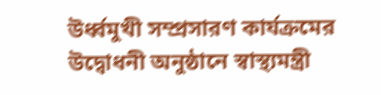উর্ধ্বমুখী সম্প্রসারণ কার্যক্রমের উদ্বোধনী অনুষ্ঠানে স্বাস্থ্যমন্ত্রী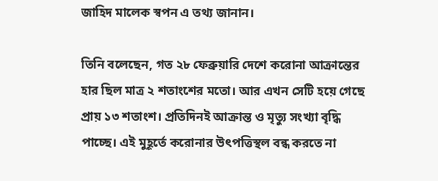জাহিদ মালেক স্বপন এ তথ্য জানান।

তিনি বলেছেন, গত ২৮ ফেব্রুয়ারি দেশে করোনা আক্রান্তের হার ছিল মাত্র ২ শতাংশের মতো। আর এখন সেটি হয়ে গেছে প্রায় ১৩ শতাংশ। প্রতিদিনই আক্রান্ত ও মৃত্যু সংখ্যা বৃদ্ধি পাচ্ছে। এই মুহূর্তে করোনার উৎপত্তিস্থল বন্ধ করতে না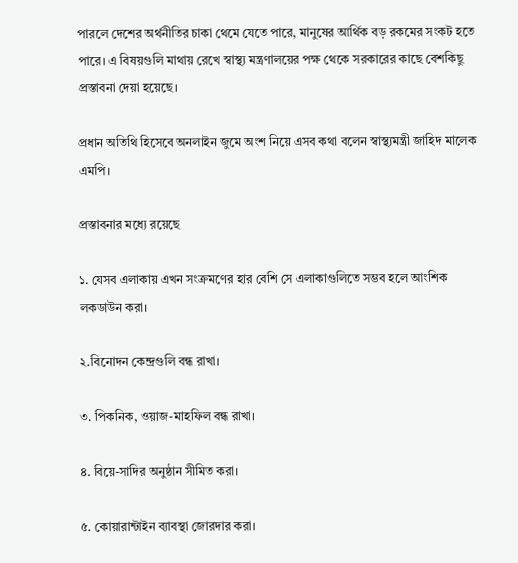পারলে দেশের অর্থনীতির চাকা থেমে যেতে পারে, মানুষের আর্থিক বড় রকমের সংকট হতে পারে। এ বিষয়গুলি মাথায় রেখে স্বাস্থ্য মন্ত্রণালয়ের পক্ষ থেকে সরকারের কাছে বেশকিছু প্রস্তাবনা দেয়া হয়েছে।

প্রধান অতিথি হিসেবে অনলাইন জুমে অংশ নিয়ে এসব কথা বলেন স্বাস্থ্যমন্ত্রী জাহিদ মালেক এমপি।

প্রস্তাবনার মধ্যে রয়েছে

১. যেসব এলাকায় এখন সংক্রমণের হার বেশি সে এলাকাগুলিতে সম্ভব হলে আংশিক লকডাউন করা।

২.বিনোদন কেন্দ্রগুলি বন্ধ রাখা।

৩. পিকনিক, ওয়াজ-মাহফিল বন্ধ রাখা।

৪. বিয়ে-সাদির অনুষ্ঠান সীমিত করা।

৫. কোয়ারান্টাইন ব্যাবস্থা জোরদার করা।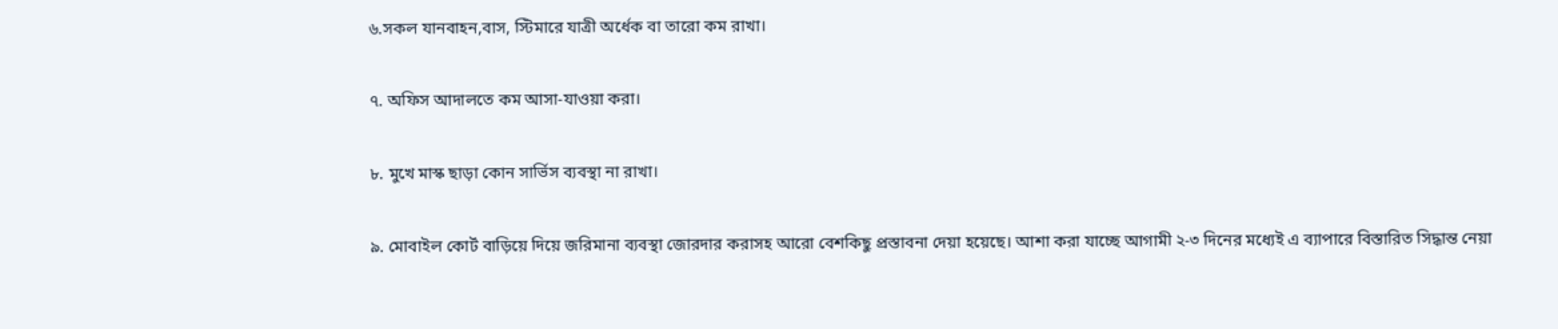৬.সকল যানবাহন,বাস, স্টিমারে যাত্রী অর্ধেক বা তারো কম রাখা।

৭. অফিস আদালতে কম আসা-যাওয়া করা।

৮. মুখে মাস্ক ছাড়া কোন সার্ভিস ব্যবস্থা না রাখা।

৯. মোবাইল কোর্ট বাড়িয়ে দিয়ে জরিমানা ব্যবস্থা জোরদার করাসহ আরো বেশকিছু প্রস্তাবনা দেয়া হয়েছে। আশা করা যাচ্ছে আগামী ২-৩ দিনের মধ্যেই এ ব্যাপারে বিস্তারিত সিদ্ধান্ত নেয়া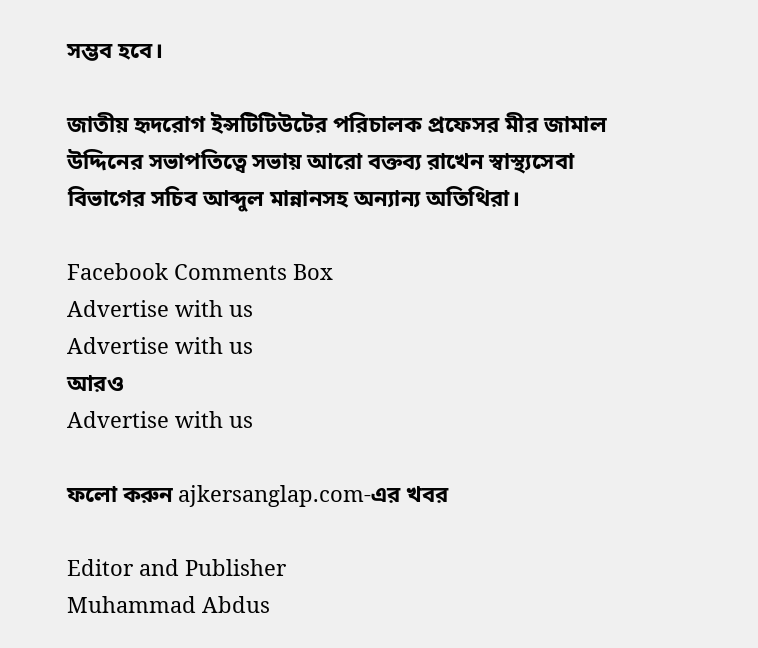সম্ভব হবে।

জাতীয় হৃদরোগ ইন্সটিটিউটের পরিচালক প্রফেসর মীর জামাল উদ্দিনের সভাপতিত্বে সভায় আরো বক্তব্য রাখেন স্বাস্থ্যসেবা বিভাগের সচিব আব্দুল মান্নানসহ অন্যান্য অতিথিরা।

Facebook Comments Box
Advertise with us
Advertise with us
আরও
Advertise with us

ফলো করুন ajkersanglap.com-এর খবর

Editor and Publisher
Muhammad Abdus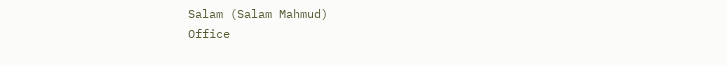Salam (Salam Mahmud)
Office